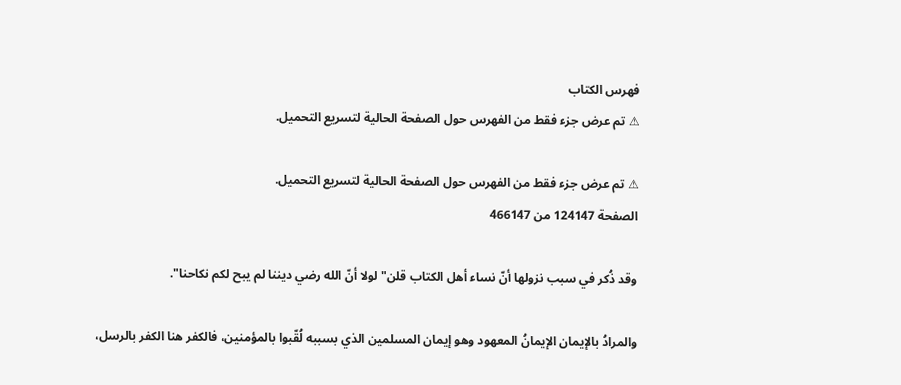فهرس الكتاب
⚠ تم عرض جزء فقط من الفهرس حول الصفحة الحالية لتسريع التحميل.

⚠ تم عرض جزء فقط من الفهرس حول الصفحة الحالية لتسريع التحميل.
الصفحة 124147 من 466147

وقد ذُكر في سبب نزولها أنّ نساء أهل الكتاب قلن"لولا أنّ الله رضي ديننا لم يبح لكم نكاحنا".

والمرادُ بالإيمان الإيمانُ المعهود وهو إيمان المسلمين الذي بسببه لُقّبوا بالمؤمنين، فالكفر هنا الكفر بالرسل،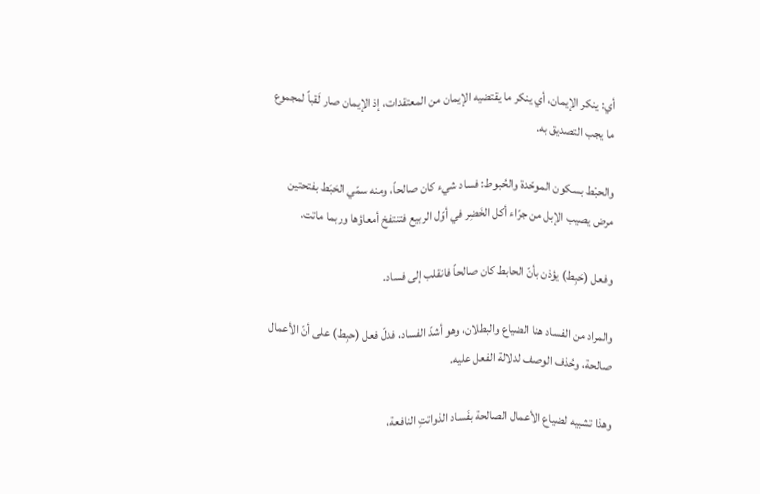أي: ينكر الإيمان، أي ينكر ما يقتضيه الإيمان من المعتقدات، إذ الإيمان صار لَقباً لمجموع ما يجب التصديق به.

والحبْط بسكون الموحّدة والحُبوط: فساد شيء كان صالحاً، ومنه سمّي الحَبَط بفتحتين مرض يصيب الإبل من جرّاء أكل الخَضِر في أوّل الربيع فتنتفخ أمعاؤها وربما ماتت.

وفعل (حَبِط) يؤذن بأنّ الحابط كان صالحاً فانقلب إلى فساد.

والمراد من الفساد هنا الضياع والبطلان، وهو أشدّ الفساد، فدلّ فعل (حبِط) على أنّ الأعمال صالحة، وحُذف الوصف لدلالة الفعل عليه.

وهذا تشبيه لضياع الأعمال الصالحة بفَساد الذواتتِ النافعة،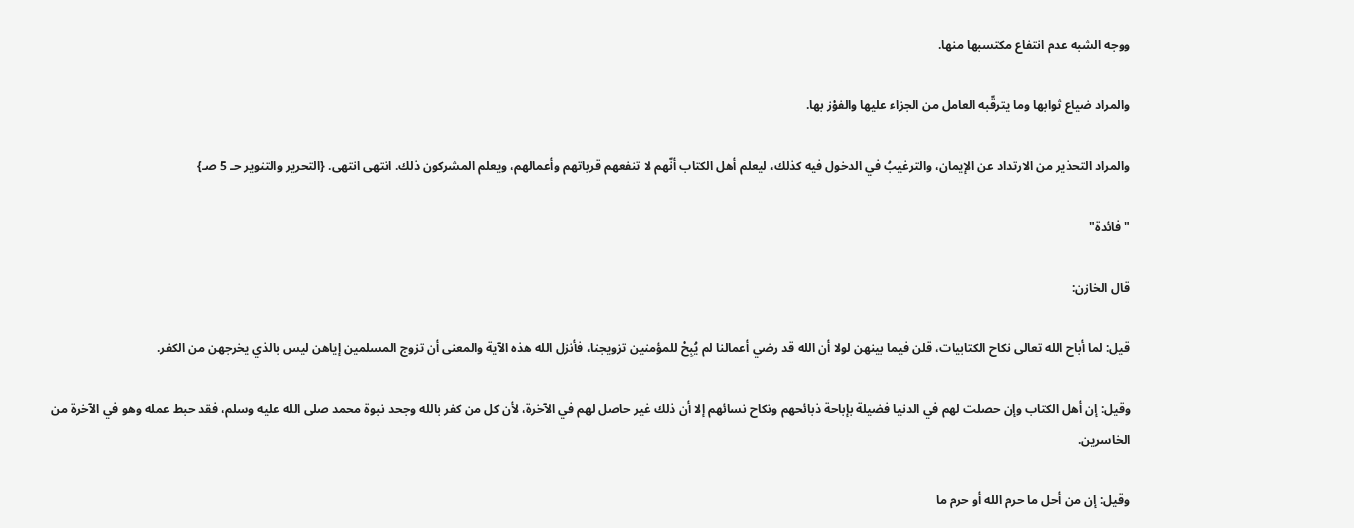ووجه الشبه عدم انتفاع مكتسبها منها.

والمراد ضياع ثوابها وما يترقّبه العامل من الجزاء عليها والفوْز بها.

والمراد التحذير من الارتداد عن الإيمان، والترغيبُ في الدخول فيه كذلك، ليعلم أهل الكتاب أنّهم لا تنفعهم قرباتهم وأعمالهم، ويعلم المشركون ذلك. انتهى انتهى. {التحرير والتنوير حـ 5 صـ}

"فائدة"

قال الخازن:

قيل: لما أباح الله تعالى نكاح الكتابيات، قلن فيما بينهن لولا أن الله قد رضي أعمالنا لم يُبِحْ للمؤمنين تزويجنا، فأنزل الله هذه الآية والمعنى أن تزوج المسلمين إياهن ليس بالذي يخرجهن من الكفر.

وقيل: إن أهل الكتاب وإن حصلت لهم في الدنيا فضيلة بإباحة ذبائحهم ونكاح نسائهم إلا أن ذلك غير حاصل لهم في الآخرة، لأن كل من كفر بالله وجحد نبوة محمد صلى الله عليه وسلم، فقد حبط عمله وهو في الآخرة من الخاسرين.

وقيل: إن من أحل ما حرم الله أو حرم ما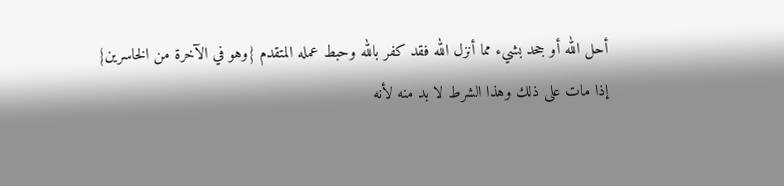أحل الله أو جحد بشيء مما أنزل الله فقد كفر بالله وحبط عمله المتقدم {وهو في الآخرة من الخاسرين} إذا مات على ذلك وهذا الشرط لا بد منه لأنه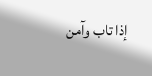إذا تاب وآمن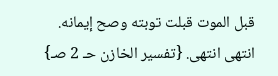قبل الموت قبلت توبته وصح إيمانه. انتهى انتهى. {تفسير الخازن حـ 2 صـ}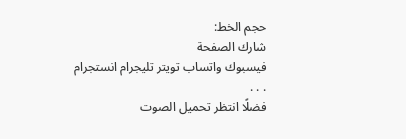حجم الخط:
شارك الصفحة
فيسبوك واتساب تويتر تليجرام انستجرام
. . .
فضلًا انتظر تحميل الصوت